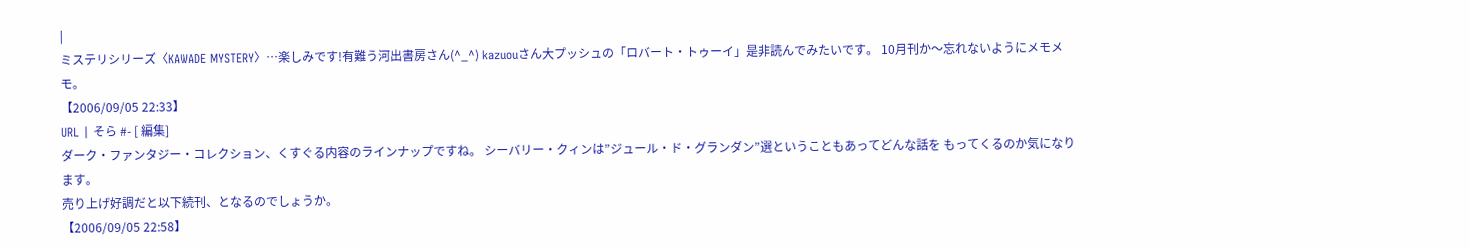|
ミステリシリーズ〈KAWADE MYSTERY〉…楽しみです!有難う河出書房さん(^_^) kazuouさん大プッシュの「ロバート・トゥーイ」是非読んでみたいです。 10月刊か〜忘れないようにメモメモ。
【2006/09/05 22:33】
URL | そら #- [ 編集]
ダーク・ファンタジー・コレクション、くすぐる内容のラインナップですね。 シーバリー・クィンは”ジュール・ド・グランダン”選ということもあってどんな話を もってくるのか気になります。
売り上げ好調だと以下続刊、となるのでしょうか。
【2006/09/05 22:58】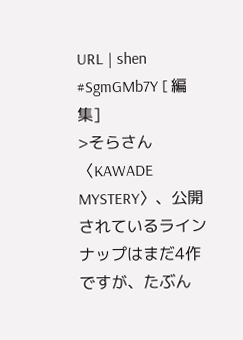URL | shen #SgmGMb7Y [ 編集]
>そらさん 〈KAWADE MYSTERY〉、公開されているラインナップはまだ4作ですが、たぶん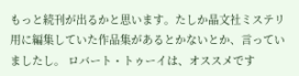もっと続刊が出るかと思います。たしか晶文社ミステリ用に編集していた作品集があるとかないとか、言っていましたし。 ロバート・トゥーイは、オススメです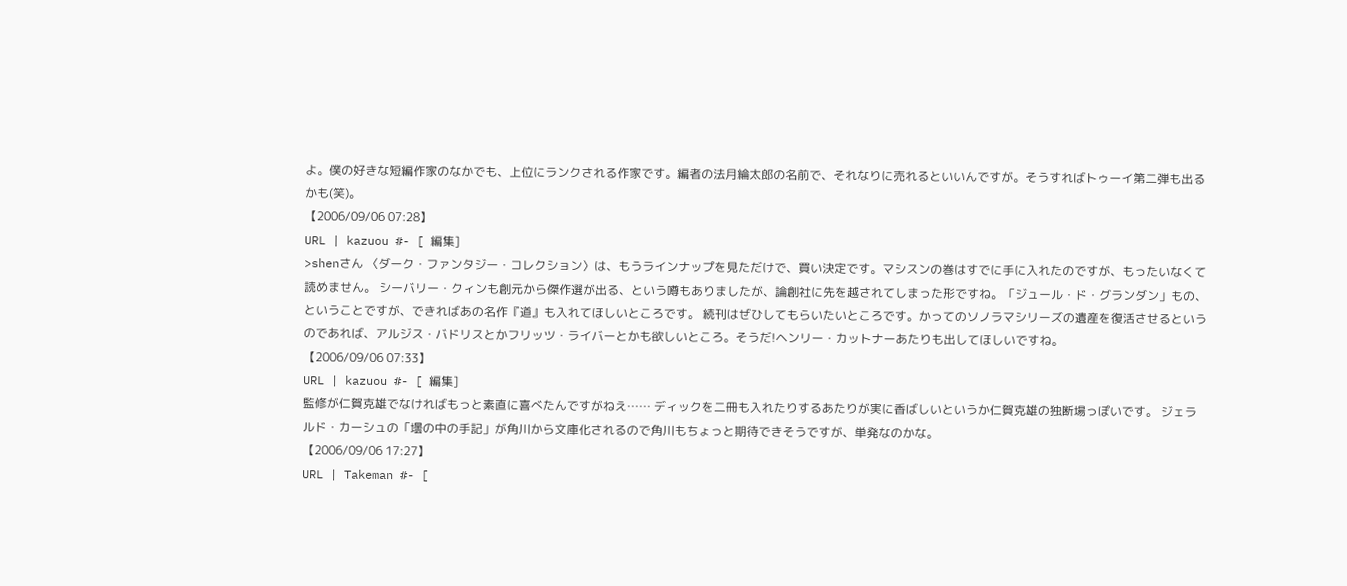よ。僕の好きな短編作家のなかでも、上位にランクされる作家です。編者の法月綸太郎の名前で、それなりに売れるといいんですが。そうすればトゥーイ第二弾も出るかも(笑)。
【2006/09/06 07:28】
URL | kazuou #- [ 編集]
>shenさん 〈ダーク・ファンタジー・コレクション〉は、もうラインナップを見ただけで、買い決定です。マシスンの巻はすでに手に入れたのですが、もったいなくて読めません。 シーバリー・クィンも創元から傑作選が出る、という噂もありましたが、論創社に先を越されてしまった形ですね。「ジュール・ド・グランダン」もの、ということですが、できればあの名作『道』も入れてほしいところです。 続刊はぜひしてもらいたいところです。かってのソノラマシリーズの遺産を復活させるというのであれば、アルジス・バドリスとかフリッツ・ライバーとかも欲しいところ。そうだ!ヘンリー・カットナーあたりも出してほしいですね。
【2006/09/06 07:33】
URL | kazuou #- [ 編集]
監修が仁賀克雄でなければもっと素直に喜べたんですがねえ…… ディックを二冊も入れたりするあたりが実に香ばしいというか仁賀克雄の独断場っぽいです。 ジェラルド・カーシュの「壜の中の手記」が角川から文庫化されるので角川もちょっと期待できそうですが、単発なのかな。
【2006/09/06 17:27】
URL | Takeman #- [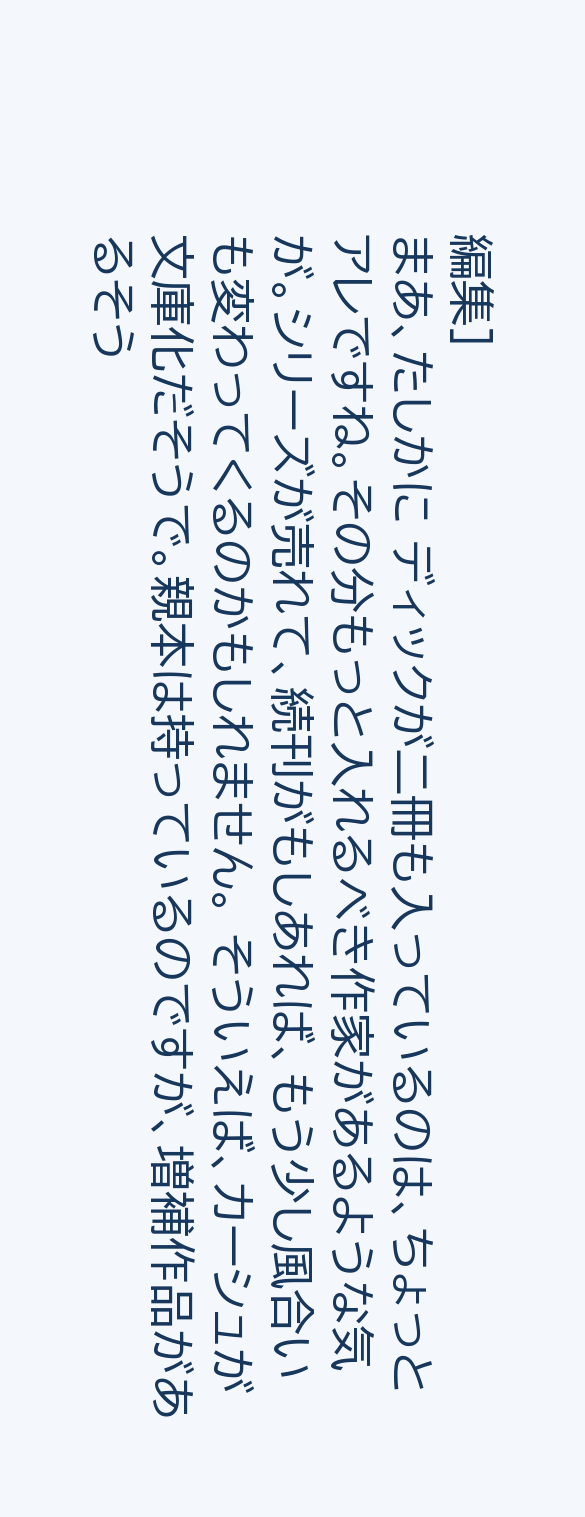編集]
まあ、たしかに ディックが二冊も入っているのは、ちょっとアレですね。その分もっと入れるべき作家があるような気が。シリーズが売れて、続刊がもしあれば、もう少し風合いも変わってくるのかもしれません。 そういえば、カーシュが文庫化だそうで。親本は持っているのですが、増補作品があるそう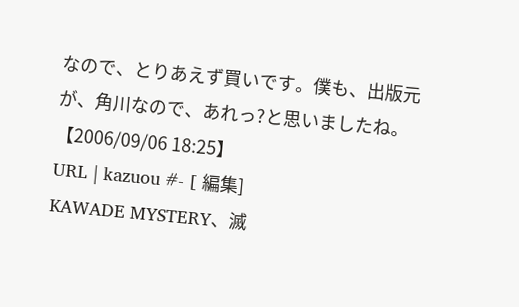なので、とりあえず買いです。僕も、出版元が、角川なので、あれっ?と思いましたね。
【2006/09/06 18:25】
URL | kazuou #- [ 編集]
KAWADE MYSTERY、滅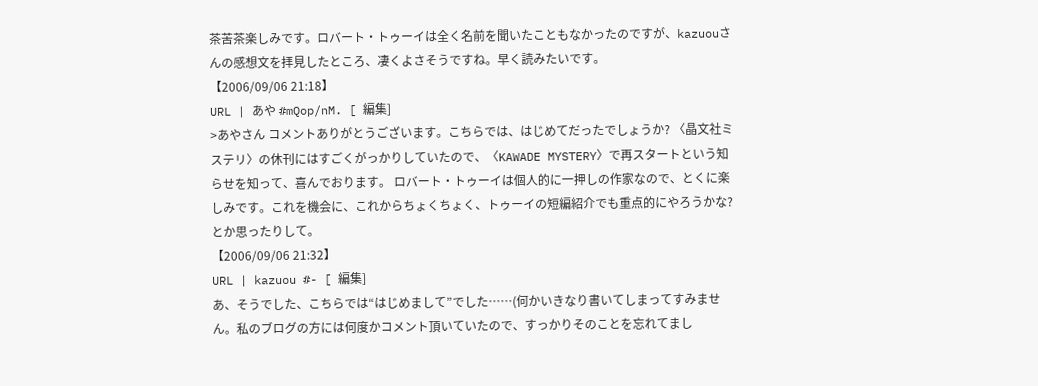茶苦茶楽しみです。ロバート・トゥーイは全く名前を聞いたこともなかったのですが、kazuouさんの感想文を拝見したところ、凄くよさそうですね。早く読みたいです。
【2006/09/06 21:18】
URL | あや #mQop/nM. [ 編集]
>あやさん コメントありがとうございます。こちらでは、はじめてだったでしょうか? 〈晶文社ミステリ〉の休刊にはすごくがっかりしていたので、〈KAWADE MYSTERY〉で再スタートという知らせを知って、喜んでおります。 ロバート・トゥーイは個人的に一押しの作家なので、とくに楽しみです。これを機会に、これからちょくちょく、トゥーイの短編紹介でも重点的にやろうかな?とか思ったりして。
【2006/09/06 21:32】
URL | kazuou #- [ 編集]
あ、そうでした、こちらでは“はじめまして”でした……(何かいきなり書いてしまってすみません。私のブログの方には何度かコメント頂いていたので、すっかりそのことを忘れてまし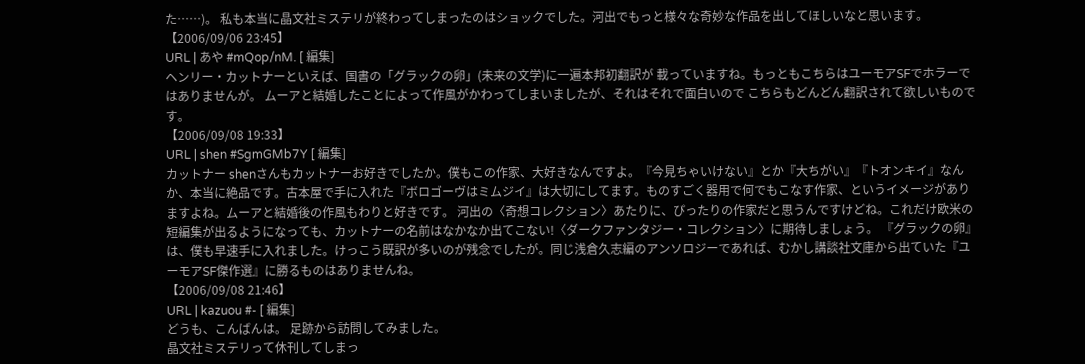た……)。 私も本当に晶文社ミステリが終わってしまったのはショックでした。河出でもっと様々な奇妙な作品を出してほしいなと思います。
【2006/09/06 23:45】
URL | あや #mQop/nM. [ 編集]
ヘンリー・カットナーといえば、国書の「グラックの卵」(未来の文学)に一遍本邦初翻訳が 載っていますね。もっともこちらはユーモアSFでホラーではありませんが。 ムーアと結婚したことによって作風がかわってしまいましたが、それはそれで面白いので こちらもどんどん翻訳されて欲しいものです。
【2006/09/08 19:33】
URL | shen #SgmGMb7Y [ 編集]
カットナー shenさんもカットナーお好きでしたか。僕もこの作家、大好きなんですよ。『今見ちゃいけない』とか『大ちがい』『トオンキイ』なんか、本当に絶品です。古本屋で手に入れた『ボロゴーヴはミムジイ』は大切にしてます。ものすごく器用で何でもこなす作家、というイメージがありますよね。ムーアと結婚後の作風もわりと好きです。 河出の〈奇想コレクション〉あたりに、ぴったりの作家だと思うんですけどね。これだけ欧米の短編集が出るようになっても、カットナーの名前はなかなか出てこない!〈ダークファンタジー・コレクション〉に期待しましょう。 『グラックの卵』は、僕も早速手に入れました。けっこう既訳が多いのが残念でしたが。同じ浅倉久志編のアンソロジーであれば、むかし講談社文庫から出ていた『ユーモアSF傑作選』に勝るものはありませんね。
【2006/09/08 21:46】
URL | kazuou #- [ 編集]
どうも、こんばんは。 足跡から訪問してみました。
晶文社ミステリって休刊してしまっ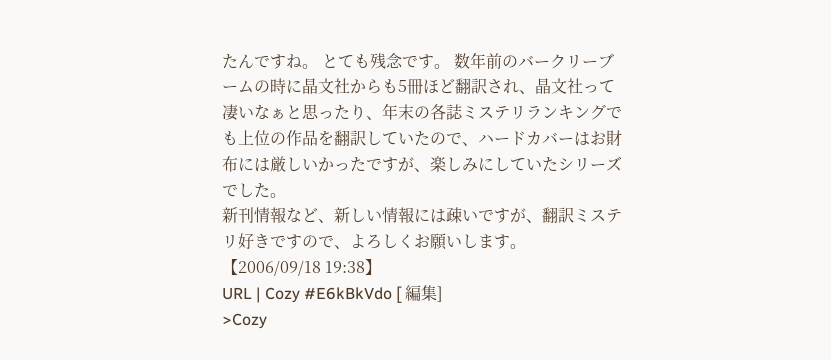たんですね。 とても残念です。 数年前のバークリーブームの時に晶文社からも5冊ほど翻訳され、晶文社って凄いなぁと思ったり、年末の各誌ミステリランキングでも上位の作品を翻訳していたので、ハードカバーはお財布には厳しいかったですが、楽しみにしていたシリーズでした。
新刊情報など、新しい情報には疎いですが、翻訳ミステリ好きですので、よろしくお願いします。
【2006/09/18 19:38】
URL | Cozy #E6kBkVdo [ 編集]
>Cozy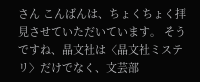さん こんばんは、ちょくちょく拝見させていただいています。 そうですね、晶文社は〈晶文社ミステリ〉だけでなく、文芸部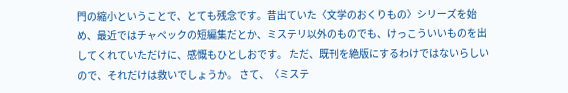門の縮小ということで、とても残念です。昔出ていた〈文学のおくりもの〉シリーズを始め、最近ではチャペックの短編集だとか、ミステリ以外のものでも、けっこういいものを出してくれていただけに、感慨もひとしおです。 ただ、既刊を絶版にするわけではないらしいので、それだけは救いでしょうか。 さて、〈ミステ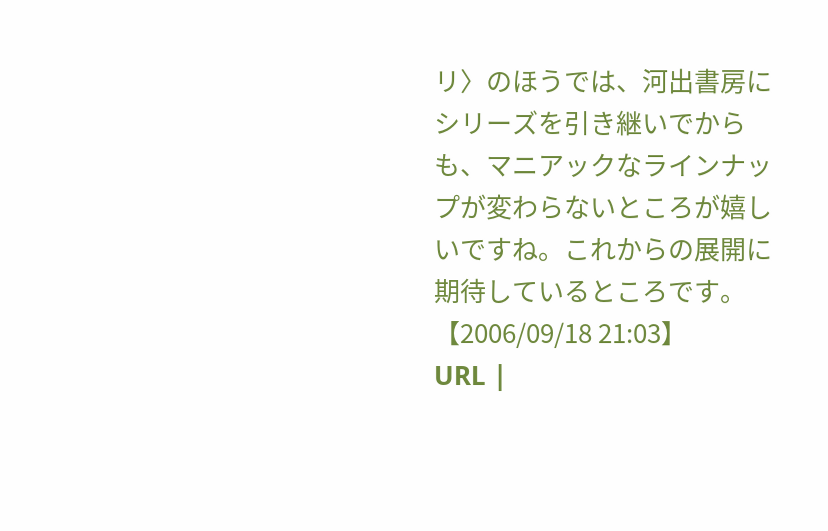リ〉のほうでは、河出書房にシリーズを引き継いでからも、マニアックなラインナップが変わらないところが嬉しいですね。これからの展開に期待しているところです。
【2006/09/18 21:03】
URL |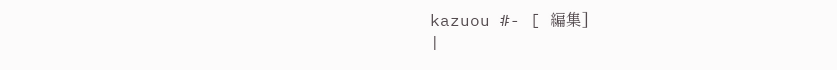kazuou #- [ 編集]
|